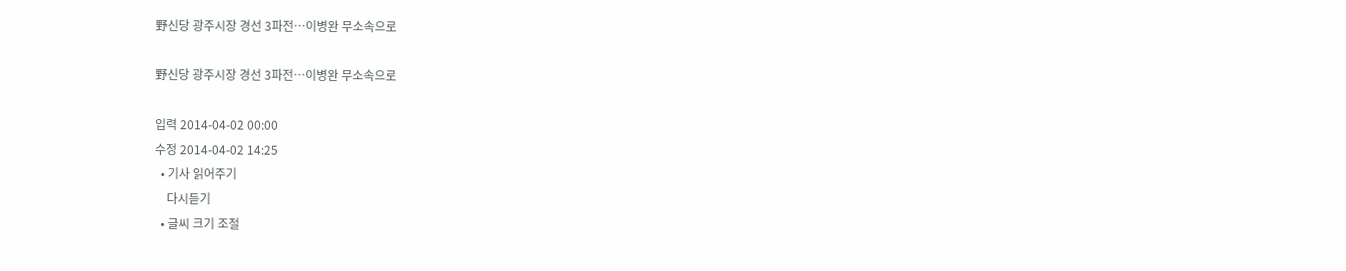野신당 광주시장 경선 3파전…이병완 무소속으로

野신당 광주시장 경선 3파전…이병완 무소속으로

입력 2014-04-02 00:00
수정 2014-04-02 14:25
  • 기사 읽어주기
    다시듣기
  • 글씨 크기 조절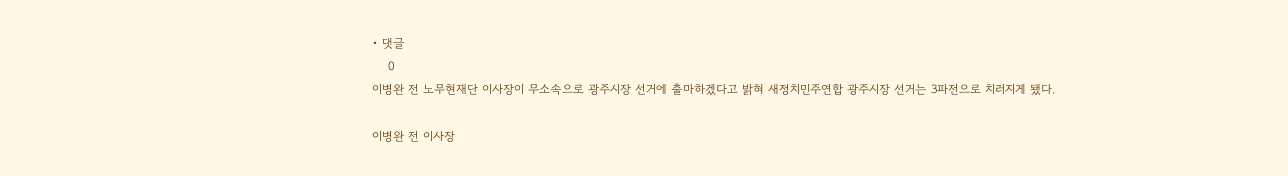• 댓글
    0
이병완 전 노무현재단 이사장이 무소속으로 광주시장 선거에 출마하겠다고 밝혀 새정치민주연합 광주시장 선거는 3파전으로 치러지게 됐다.

이병완 전 이사장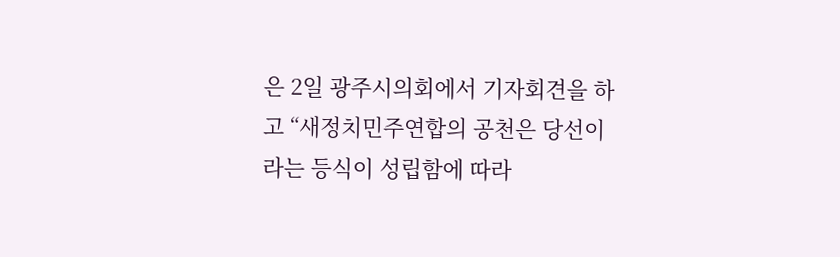은 2일 광주시의회에서 기자회견을 하고 “새정치민주연합의 공천은 당선이라는 등식이 성립함에 따라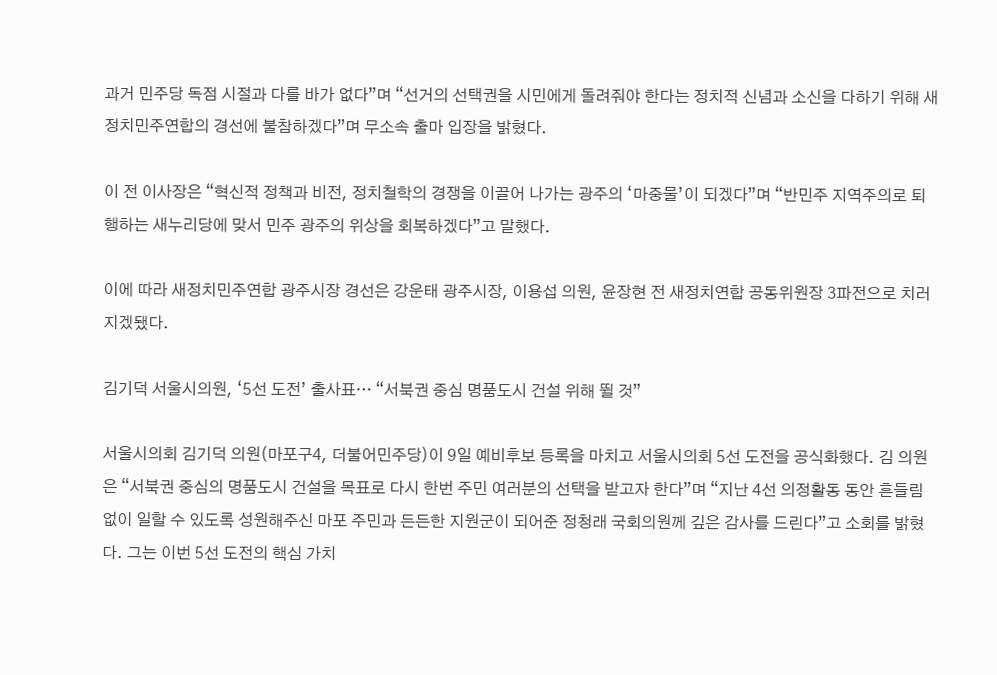과거 민주당 독점 시절과 다를 바가 없다”며 “선거의 선택권을 시민에게 돌려줘야 한다는 정치적 신념과 소신을 다하기 위해 새정치민주연합의 경선에 불참하겠다”며 무소속 출마 입장을 밝혔다.

이 전 이사장은 “혁신적 정책과 비전, 정치철학의 경쟁을 이끌어 나가는 광주의 ‘마중물’이 되겠다”며 “반민주 지역주의로 퇴행하는 새누리당에 맞서 민주 광주의 위상을 회복하겠다”고 말했다.

이에 따라 새정치민주연합 광주시장 경선은 강운태 광주시장, 이용섭 의원, 윤장현 전 새정치연합 공동위원장 3파전으로 치러지겠됐다.

김기덕 서울시의원, ‘5선 도전’ 출사표… “서북권 중심 명품도시 건설 위해 뛸 것”

서울시의회 김기덕 의원(마포구4, 더불어민주당)이 9일 예비후보 등록을 마치고 서울시의회 5선 도전을 공식화했다. 김 의원은 “서북권 중심의 명품도시 건설을 목표로 다시 한번 주민 여러분의 선택을 받고자 한다”며 “지난 4선 의정활동 동안 흔들림 없이 일할 수 있도록 성원해주신 마포 주민과 든든한 지원군이 되어준 정청래 국회의원께 깊은 감사를 드린다”고 소회를 밝혔다. 그는 이번 5선 도전의 핵심 가치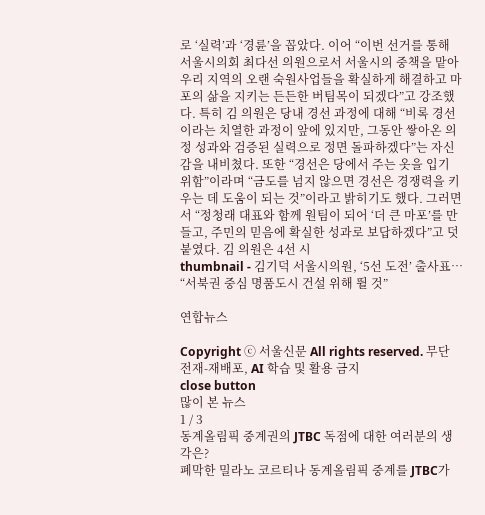로 ‘실력’과 ‘경륜’을 꼽았다. 이어 “이번 선거를 통해 서울시의회 최다선 의원으로서 서울시의 중책을 맡아 우리 지역의 오랜 숙원사업들을 확실하게 해결하고 마포의 삶을 지키는 든든한 버팀목이 되겠다”고 강조했다. 특히 김 의원은 당내 경선 과정에 대해 “비록 경선이라는 치열한 과정이 앞에 있지만, 그동안 쌓아온 의정 성과와 검증된 실력으로 정면 돌파하겠다”는 자신감을 내비쳤다. 또한 “경선은 당에서 주는 옷을 입기 위함”이라며 “금도를 넘지 않으면 경선은 경쟁력을 키우는 데 도움이 되는 것”이라고 밝히기도 했다. 그러면서 “정청래 대표와 함께 원팀이 되어 ‘더 큰 마포’를 만들고, 주민의 믿음에 확실한 성과로 보답하겠다”고 덧붙였다. 김 의원은 4선 시
thumbnail - 김기덕 서울시의원, ‘5선 도전’ 출사표… “서북권 중심 명품도시 건설 위해 뛸 것”

연합뉴스

Copyright ⓒ 서울신문 All rights reserved. 무단 전재-재배포, AI 학습 및 활용 금지
close button
많이 본 뉴스
1 / 3
동계올림픽 중계권의 JTBC 독점에 대한 여러분의 생각은?
폐막한 밀라노 코르티나 동계올림픽 중계를 JTBC가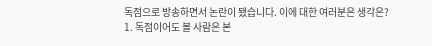독점으로 방송하면서 논란이 됐습니다. 이에 대한 여러분은 생각은?
1. 독점이어도 볼 사람은 본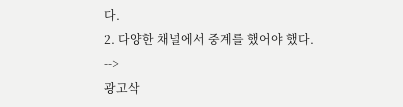다.
2. 다양한 채널에서 중계를 했어야 했다.
-->
광고삭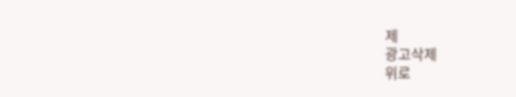제
광고삭제
위로